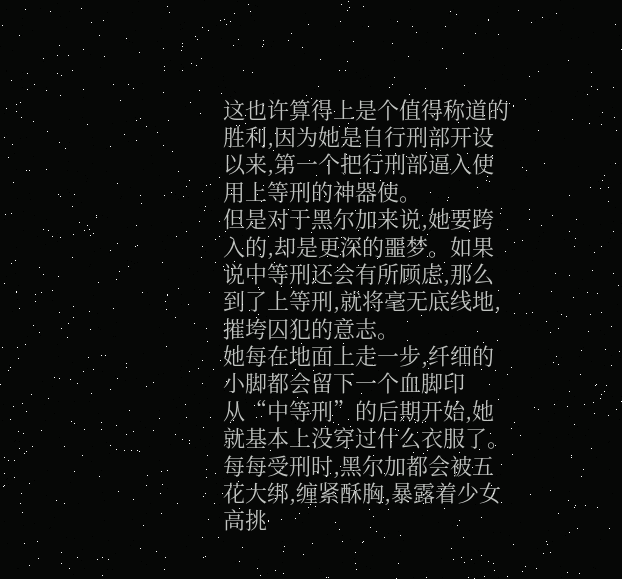这也许算得上是个值得称道的胜利,因为她是自行刑部开设以来,第一个把行刑部逼入使用上等刑的神器使。
但是对于黑尔加来说,她要跨入的,却是更深的噩梦。如果说中等刑还会有所顾虑,那么到了上等刑,就将毫无底线地,摧垮囚犯的意志。
她每在地面上走一步,纤细的小脚都会留下一个血脚印
从“中等刑”的后期开始,她就基本上没穿过什么衣服了。每每受刑时,黑尔加都会被五花大绑,缠紧酥胸,暴露着少女高挑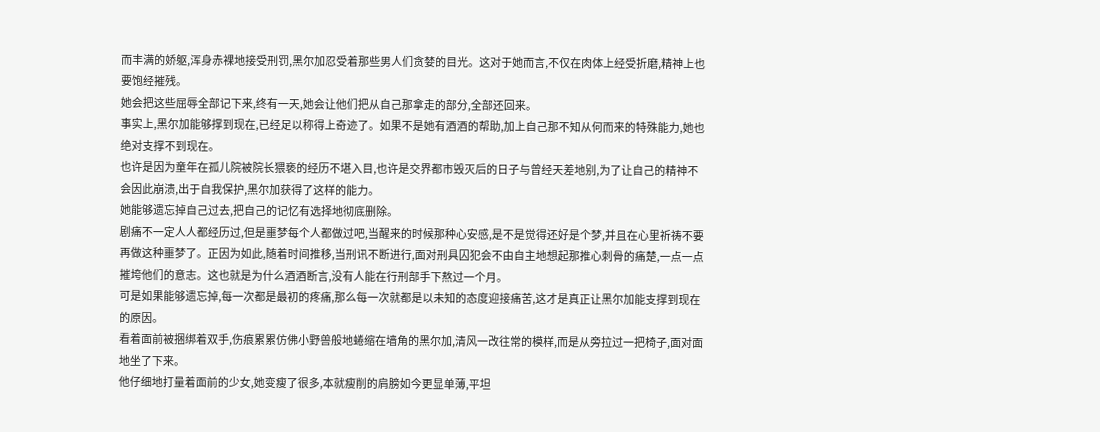而丰满的娇躯,浑身赤裸地接受刑罚,黑尔加忍受着那些男人们贪婪的目光。这对于她而言,不仅在肉体上经受折磨,精神上也要饱经摧残。
她会把这些屈辱全部记下来,终有一天,她会让他们把从自己那拿走的部分,全部还回来。
事实上,黑尔加能够撑到现在,已经足以称得上奇迹了。如果不是她有酒酒的帮助,加上自己那不知从何而来的特殊能力,她也绝对支撑不到现在。
也许是因为童年在孤儿院被院长猥亵的经历不堪入目,也许是交界都市毁灭后的日子与曾经天差地别,为了让自己的精神不会因此崩溃,出于自我保护,黑尔加获得了这样的能力。
她能够遗忘掉自己过去,把自己的记忆有选择地彻底删除。
剧痛不一定人人都经历过,但是噩梦每个人都做过吧,当醒来的时候那种心安感,是不是觉得还好是个梦,并且在心里祈祷不要再做这种噩梦了。正因为如此,随着时间推移,当刑讯不断进行,面对刑具囚犯会不由自主地想起那推心刺骨的痛楚,一点一点摧垮他们的意志。这也就是为什么酒酒断言,没有人能在行刑部手下熬过一个月。
可是如果能够遗忘掉,每一次都是最初的疼痛,那么每一次就都是以未知的态度迎接痛苦,这才是真正让黑尔加能支撑到现在的原因。
看着面前被捆绑着双手,伤痕累累仿佛小野兽般地蜷缩在墙角的黑尔加,清风一改往常的模样,而是从旁拉过一把椅子,面对面地坐了下来。
他仔细地打量着面前的少女,她变瘦了很多,本就瘦削的肩膀如今更显单薄,平坦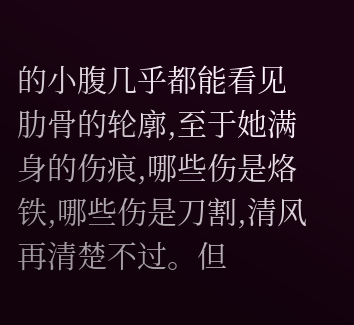的小腹几乎都能看见肋骨的轮廓,至于她满身的伤痕,哪些伤是烙铁,哪些伤是刀割,清风再清楚不过。但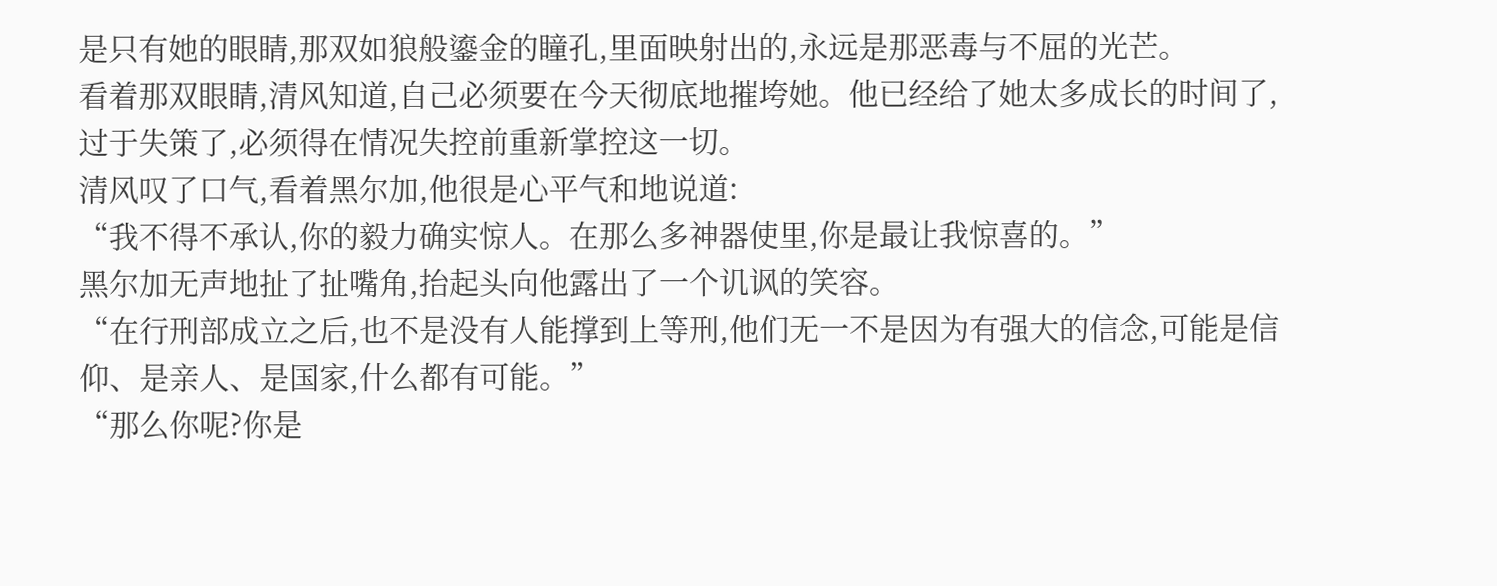是只有她的眼睛,那双如狼般鎏金的瞳孔,里面映射出的,永远是那恶毒与不屈的光芒。
看着那双眼睛,清风知道,自己必须要在今天彻底地摧垮她。他已经给了她太多成长的时间了,过于失策了,必须得在情况失控前重新掌控这一切。
清风叹了口气,看着黑尔加,他很是心平气和地说道:
“我不得不承认,你的毅力确实惊人。在那么多神器使里,你是最让我惊喜的。”
黑尔加无声地扯了扯嘴角,抬起头向他露出了一个讥讽的笑容。
“在行刑部成立之后,也不是没有人能撑到上等刑,他们无一不是因为有强大的信念,可能是信仰、是亲人、是国家,什么都有可能。”
“那么你呢?你是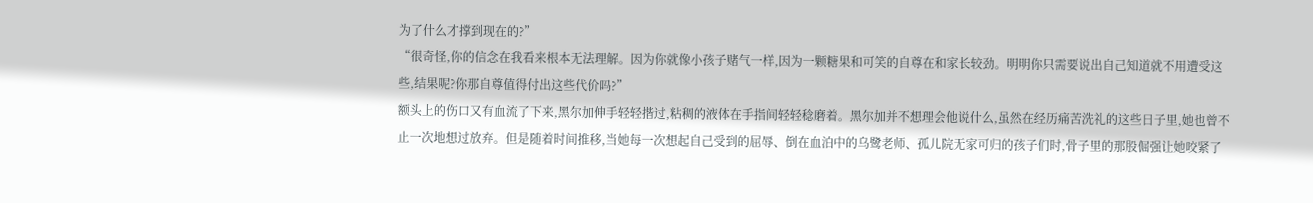为了什么才撑到现在的?”
“很奇怪,你的信念在我看来根本无法理解。因为你就像小孩子赌气一样,因为一颗糖果和可笑的自尊在和家长较劲。明明你只需要说出自己知道就不用遭受这些,结果呢?你那自尊值得付出这些代价吗?”
额头上的伤口又有血流了下来,黑尔加伸手轻轻揩过,粘稠的液体在手指间轻轻稔磨着。黑尔加并不想理会他说什么,虽然在经历痛苦洗礼的这些日子里,她也曾不止一次地想过放弃。但是随着时间推移,当她每一次想起自己受到的屈辱、倒在血泊中的乌鹭老师、孤儿院无家可归的孩子们时,骨子里的那股倔强让她咬紧了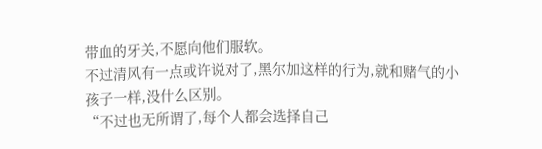带血的牙关,不愿向他们服软。
不过清风有一点或许说对了,黑尔加这样的行为,就和赌气的小孩子一样,没什么区别。
“不过也无所谓了,每个人都会选择自己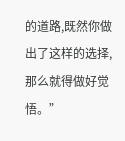的道路,既然你做出了这样的选择,那么就得做好觉悟。”